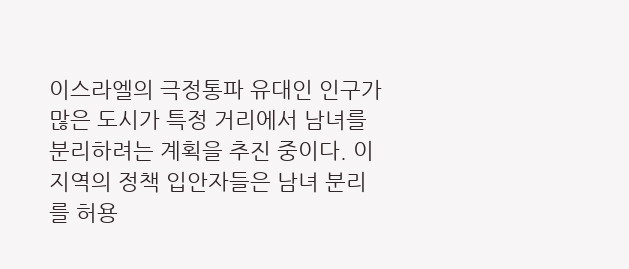이스라엘의 극정통파 유대인 인구가 많은 도시가 특정 거리에서 남녀를 분리하려는 계획을 추진 중이다. 이 지역의 정책 입안자들은 남녀 분리를 허용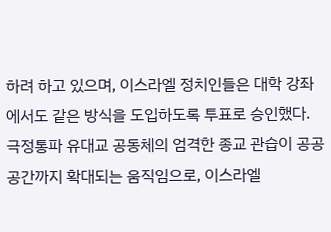하려 하고 있으며, 이스라엘 정치인들은 대학 강좌에서도 같은 방식을 도입하도록 투표로 승인했다.
극정통파 유대교 공동체의 엄격한 종교 관습이 공공 공간까지 확대되는 움직임으로, 이스라엘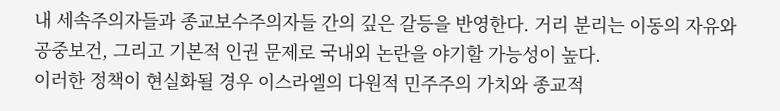내 세속주의자들과 종교보수주의자들 간의 깊은 갈등을 반영한다. 거리 분리는 이동의 자유와 공중보건, 그리고 기본적 인권 문제로 국내외 논란을 야기할 가능성이 높다.
이러한 정책이 현실화될 경우 이스라엘의 다원적 민주주의 가치와 종교적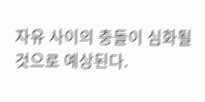자유 사이의 충돌이 심화될 것으로 예상된다.